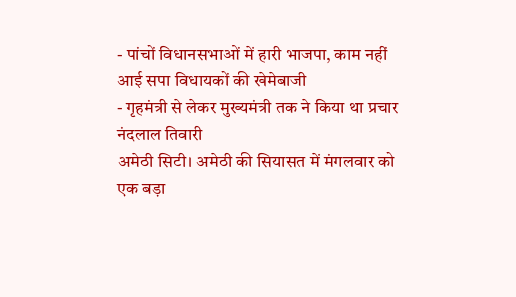- पांचों विधानसभाओं में हारी भाजपा, काम नहीं आई सपा विधायकों की खेमेबाजी
- गृहमंत्री से लेकर मुख्यमंत्री तक ने किया था प्रचार
नंदलाल तिवारी
अमेठी सिटी। अमेठी की सियासत में मंगलवार को एक बड़ा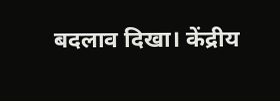बदलाव दिखा। केंद्रीय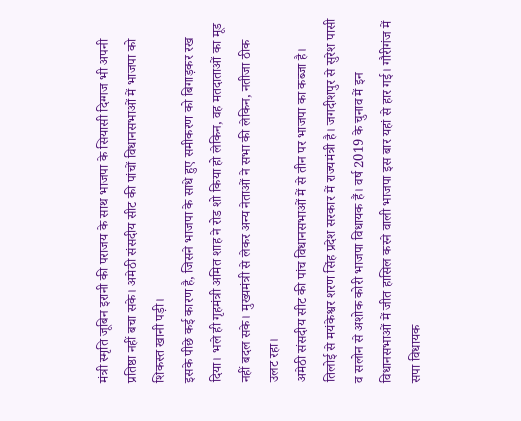मंत्री स्मृति जूबिन इरानी की पराजय के साथ भाजपा के सियासी दिग्गज भी अपनी प्रतिष्ठा नहीं बचा सके। अमेठी संसदीय सीट की पांचों विधानसभाओं में भाजपा को शिकस्त खानी पड़ी।
इसके पीछे कई कारण है, जिसने भाजपा के साधे हुए समीकरण को बिगाड़कर रख दिया। भले ही गृहमंत्री अमित शाह ने रोड शो किया हो लेकिन, वह मतदाताओं का मूड नहीं बदल सके। मुख्यमंत्री से लेकर अन्य नेताओं ने सभा की लेकिन, नतीजा ठीक उलट रहा।
अमेठी संसदीय सीट की पांच विधानसभाओं में से तीन पर भाजपा का कब्जा है। तिलोई से मयंकेश्वर शरण सिंह प्रदेश सरकार में राज्यमंत्री है। जगदीशपुर से सुरेश पासी व सलोन से अशोक कोरी भाजपा विधायक हैं। वर्ष 2019 के चुनाव में इन विधानसभाओं में जीत हासिल करने वाली भाजपा इस बार यहां से हार गई। गौरीगंज में सपा विधायक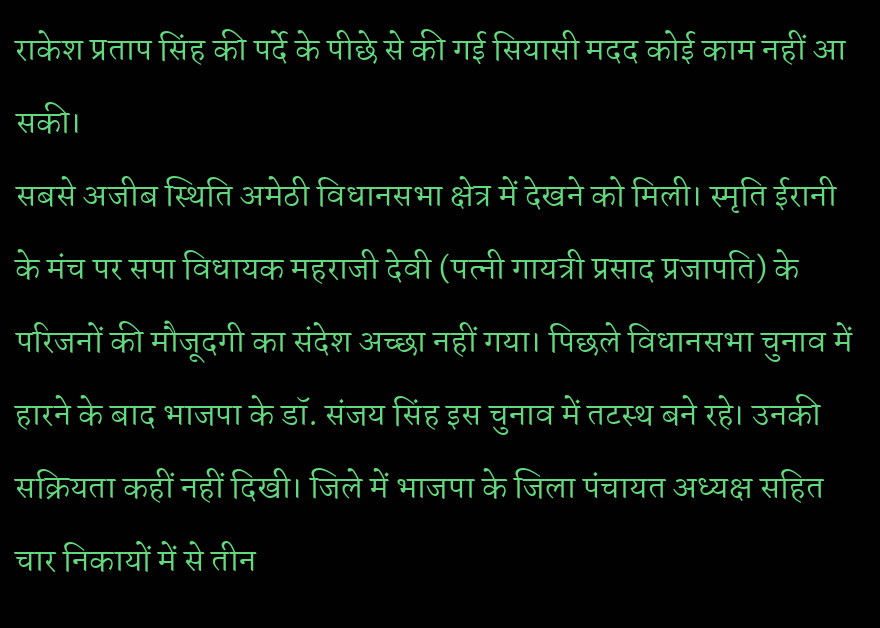राकेश प्रताप सिंह की पर्दे के पीछे से की गई सियासी मदद कोई काम नहीं आ सकी।
सबसे अजीब स्थिति अमेठी विधानसभा क्षेत्र में देखने को मिली। स्मृति ईरानी के मंच पर सपा विधायक महराजी देवी (पत्नी गायत्री प्रसाद प्रजापति) के परिजनों की मौजूदगी का संदेश अच्छा नहीं गया। पिछले विधानसभा चुनाव में हारने के बाद भाजपा के डॉ. संजय सिंह इस चुनाव में तटस्थ बने रहे। उनकी सक्रियता कहीं नहीं दिखी। जिले में भाजपा के जिला पंचायत अध्यक्ष सहित चार निकायों में से तीन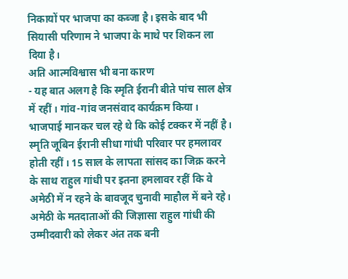निकायों पर भाजपा का कब्जा है। इसके बाद भी सियासी परिणाम ने भाजपा के माथे पर शिकन ला दिया है।
अति आत्मविश्वास भी बना कारण
- यह बात अलग है कि स्मृति ईरानी बीते पांच साल क्षेत्र में रहीं। गांव-गांव जनसंवाद कार्यक्रम किया। भाजपाई मानकर चल रहे थे कि कोई टक्कर में नहीं है। स्मृति जूबिन ईरानी सीधा गांधी परिवार पर हमलावर होती रहीं। 15 साल के लापता सांसद का जिक्र करने के साथ राहुल गांधी पर इतना हमलावर रहीं कि वे अमेठी में न रहने के बावजूद चुनावी माहौल में बने रहे। अमेठी के मतदाताओं की जिज्ञासा राहुल गांधी की उम्मीदवारी को लेकर अंत तक बनी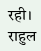रही। राहुल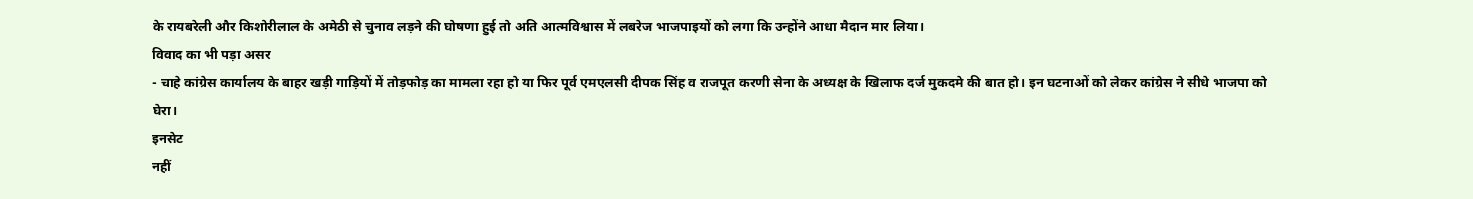के रायबरेली और किशोरीलाल के अमेठी से चुनाव लड़ने की घोषणा हुई तो अति आत्मविश्वास में लबरेज भाजपाइयों को लगा कि उन्होंने आधा मैदान मार लिया।
विवाद का भी पड़ा असर
- चाहे कांग्रेस कार्यालय के बाहर खड़ी गाड़ियों में तोड़फोड़ का मामला रहा हो या फिर पूर्व एमएलसी दीपक सिंह व राजपूत करणी सेना के अध्यक्ष के खिलाफ दर्ज मुकदमे की बात हो। इन घटनाओं को लेकर कांग्रेस ने सीधे भाजपा को घेरा।
इनसेट
नहीं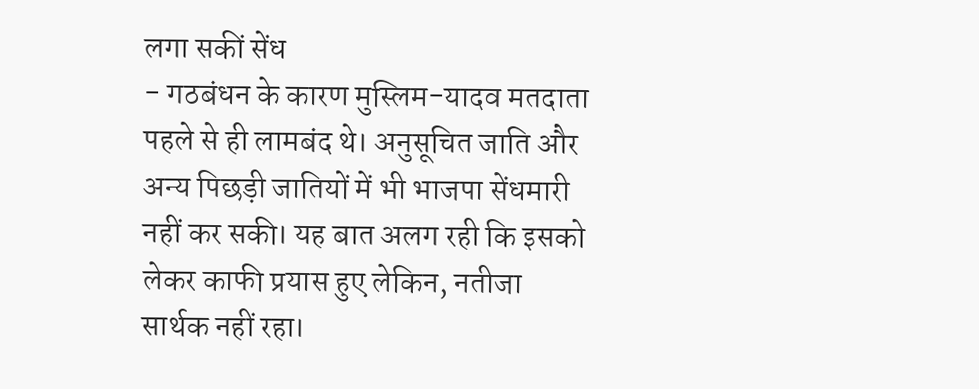लगा सकीं सेंध
- गठबंधन के कारण मुस्लिम-यादव मतदाता पहले से ही लामबंद थे। अनुसूचित जाति और अन्य पिछड़ी जातियों में भी भाजपा सेंधमारी नहीं कर सकी। यह बात अलग रही कि इसको लेकर काफी प्रयास हुए लेकिन, नतीजा सार्थक नहीं रहा।